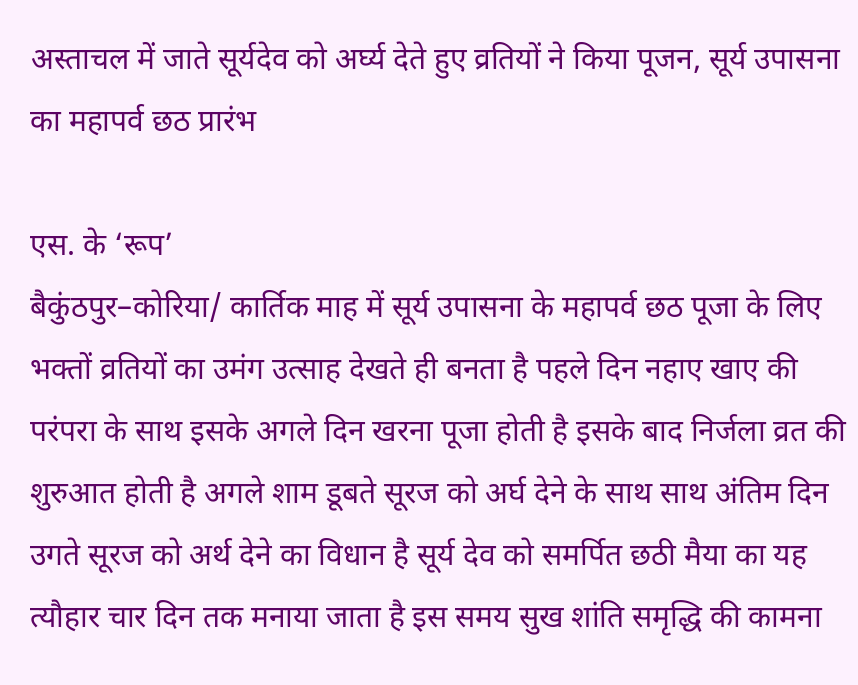अस्ताचल में जाते सूर्यदेव को अर्घ्य देते हुए व्रतियों ने किया पूजन, सूर्य उपासना का महापर्व छठ प्रारंभ

एस. के ‘रूप’
बैकुंठपुर–कोरिया/ कार्तिक माह में सूर्य उपासना के महापर्व छठ पूजा के लिए भक्तों व्रतियों का उमंग उत्साह देखते ही बनता है पहले दिन नहाए खाए की परंपरा के साथ इसके अगले दिन खरना पूजा होती है इसके बाद निर्जला व्रत की शुरुआत होती है अगले शाम डूबते सूरज को अर्घ देने के साथ साथ अंतिम दिन उगते सूरज को अर्थ देने का विधान है सूर्य देव को समर्पित छठी मैया का यह त्यौहार चार दिन तक मनाया जाता है इस समय सुख शांति समृद्धि की कामना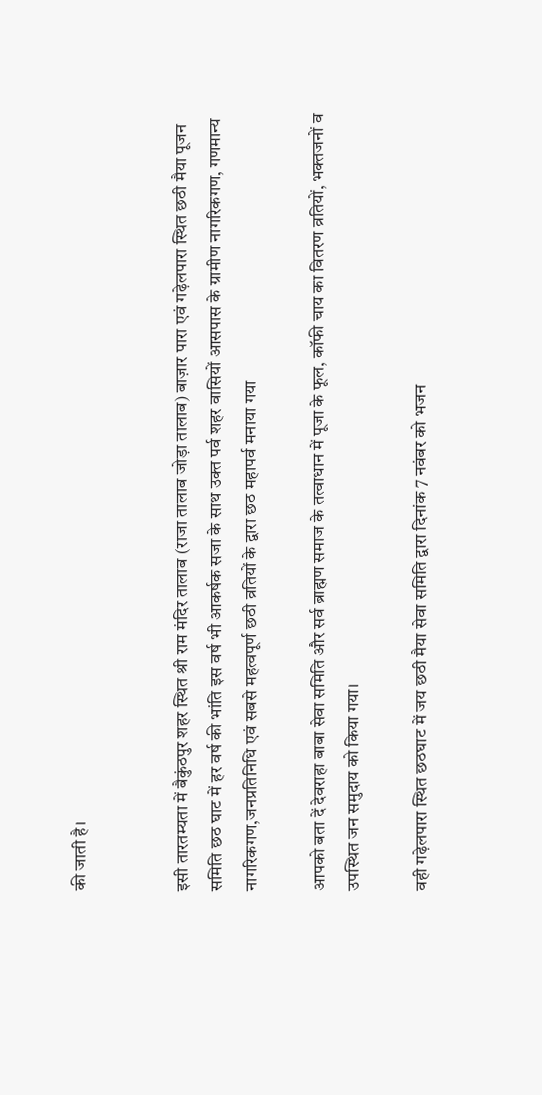की जाती है।


इसी तारतम्यता में बैकुंठपुर शहर स्थित श्री राम मंदिर तालाब (राजा तालाब जोड़ा तालाब) बाज़ार पारा एवं गढ़ेलपारा स्थित छठी मैया पूजन समिति छठ घाट में हर वर्ष की भांति इस वर्ष भी आकर्षक सजा के साथ उक्त पर्व शहर वासियों आसपास के ग्रामीण नागरिकगण, गणमान्य नागरिकगण,जनप्रतिनिधि एवं सबसे महत्वपूर्ण छठी व्रतियों के द्वारा छठ महापर्व मनाया गया

आपको बता दें देवराहा बाबा सेवा समिति और सर्व ब्राह्मण समाज के तत्वाधान में पूजा के फूल, कॉफी चाय का वितरण व्रतियों, भक्तजनों व उपस्थित जन समुदाय को किया गया।

वही गढ़ेलपारा स्थित छठघाट में जय छठी मैया सेवा समिति द्वारा दिनांक 7 नवंबर को भजन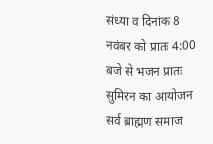संध्या व दिनांक 8 नवंबर को प्रातः 4:00 बजे से भजन प्रातः सुमिरन का आयोजन सर्व ब्राह्मण समाज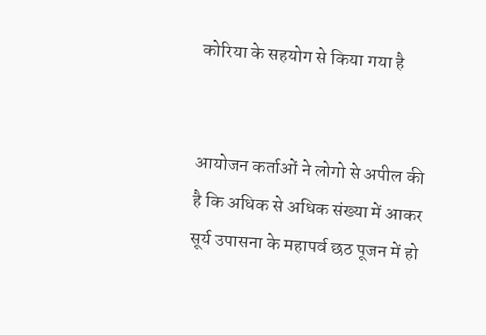कोरिया के सहयोग से किया गया है


आयोजन कर्ताओं ने लोगो से अपील की है कि अधिक से अधिक संख्या में आकर सूर्य उपासना के महापर्व छठ पूजन में हो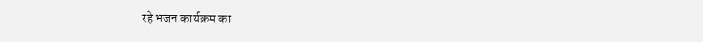रहे भजन कार्यक्रम का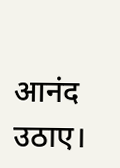आनंद उठाए।